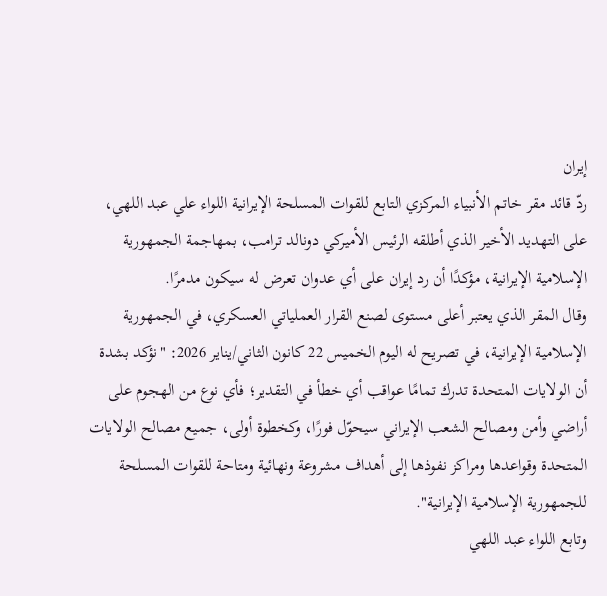إيران
ردّ قائد مقر خاتم الأنبياء المركزي التابع للقوات المسلحة الإيرانية اللواء علي عبد اللهي، على التهديد الأخير الذي أطلقه الرئيس الأميركي دونالد ترامب، بمهاجمة الجمهورية الإسلامية الإيرانية، مؤكدًا أن رد إيران على أي عدوان تعرض له سيكون مدمرًا.
وقال المقر الذي يعتبر أعلى مستوى لصنع القرار العملياتي العسكري، في الجمهورية الإسلامية الإيرانية، في تصريح له اليوم الخميس 22 كانون الثاني/يناير 2026: "نؤكد بشدة أن الولايات المتحدة تدرك تمامًا عواقب أي خطأ في التقدير؛ فأي نوع من الهجوم على أراضي وأمن ومصالح الشعب الإيراني سيحوّل فورًا، وكخطوة أولى، جميع مصالح الولايات المتحدة وقواعدها ومراكز نفوذها إلى أهداف مشروعة ونهائية ومتاحة للقوات المسلحة للجمهورية الإسلامية الإيرانية".
وتابع اللواء عبد اللهي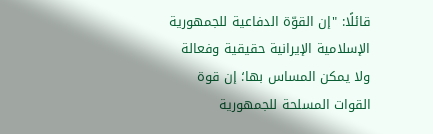قائلًا: "إن القوّة الدفاعية للجمهورية الإسلامية الإيرانية حقيقية وفعالة ولا يمكن المساس بها؛ إن قوة القوات المسلحة للجمهورية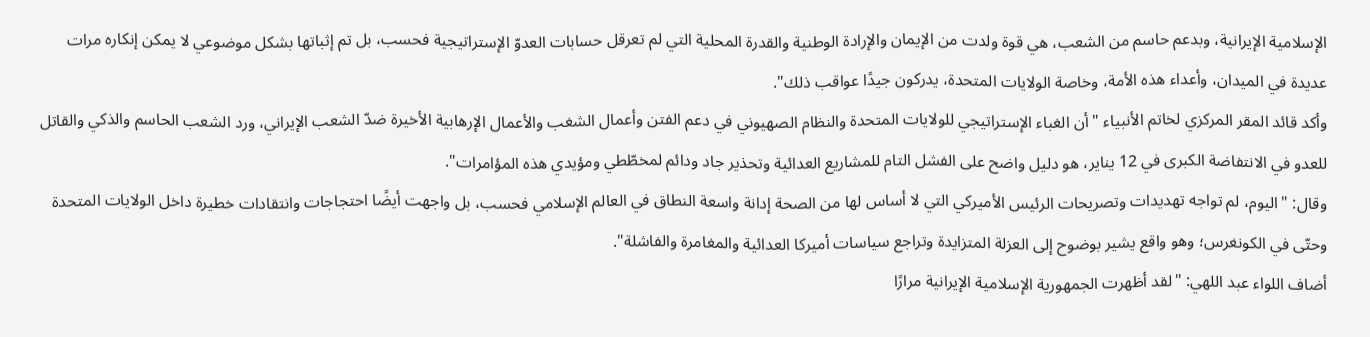الإسلامية الإيرانية، وبدعم حاسم من الشعب، هي قوة ولدت من الإيمان والإرادة الوطنية والقدرة المحلية التي لم تعرقل حسابات العدوّ الإستراتيجية فحسب، بل تم إثباتها بشكل موضوعي لا يمكن إنكاره مرات عديدة في الميدان، وأعداء هذه الأمة، وخاصة الولايات المتحدة، يدركون جيدًا عواقب ذلك".
وأكد قائد المقر المركزي لخاتم الأنبياء "أن الغباء الإستراتيجي للولايات المتحدة والنظام الصهيوني في دعم الفتن وأعمال الشغب والأعمال الإرهابية الأخيرة ضدّ الشعب الإيراني، ورد الشعب الحاسم والذكي والقاتل للعدو في الانتفاضة الكبرى في 12 يناير، هو دليل واضح على الفشل التام للمشاريع العدائية وتحذير جاد ودائم لمخطّطي ومؤيدي هذه المؤامرات".
وقال: "اليوم، لم تواجه تهديدات وتصريحات الرئيس الأميركي التي لا أساس لها من الصحة إدانة واسعة النطاق في العالم الإسلامي فحسب، بل واجهت أيضًا احتجاجات وانتقادات خطيرة داخل الولايات المتحدة وحتّى في الكونغرس؛ وهو واقع يشير بوضوح إلى العزلة المتزايدة وتراجع سياسات أميركا العدائية والمغامرة والفاشلة".
أضاف اللواء عبد اللهي: "لقد أظهرت الجمهورية الإسلامية الإيرانية مرارًا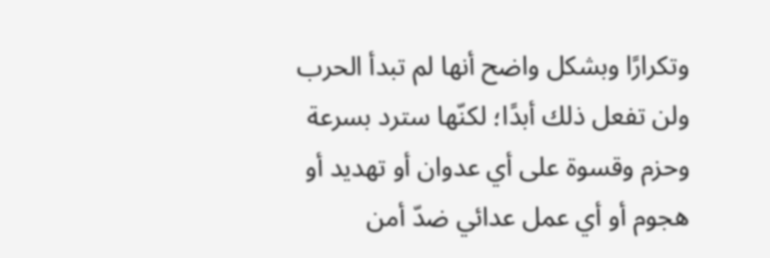وتكرارًا وبشكل واضح أنها لم تبدأ الحرب ولن تفعل ذلك أبدًا؛ لكنّها سترد بسرعة وحزم وقسوة على أي عدوان أو تهديد أو هجوم أو أي عمل عدائي ضدّ أمن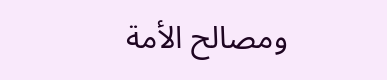ومصالح الأمة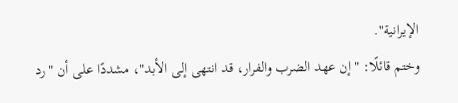الإيرانية".
وختم قائلًا: "إن عهد الضرب والفرار، قد انتهى إلى الأبد"، مشددًا على أن "رد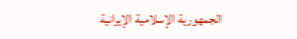الجمهورية الإسلامية الإيرانية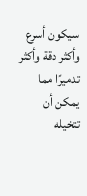سيكون أسرع وأكثر دقة وأكثر تدميرًا مما يمكن أن تتخيله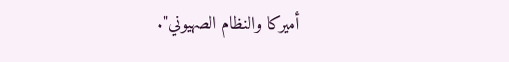أميركا والنظام الصهيوني".